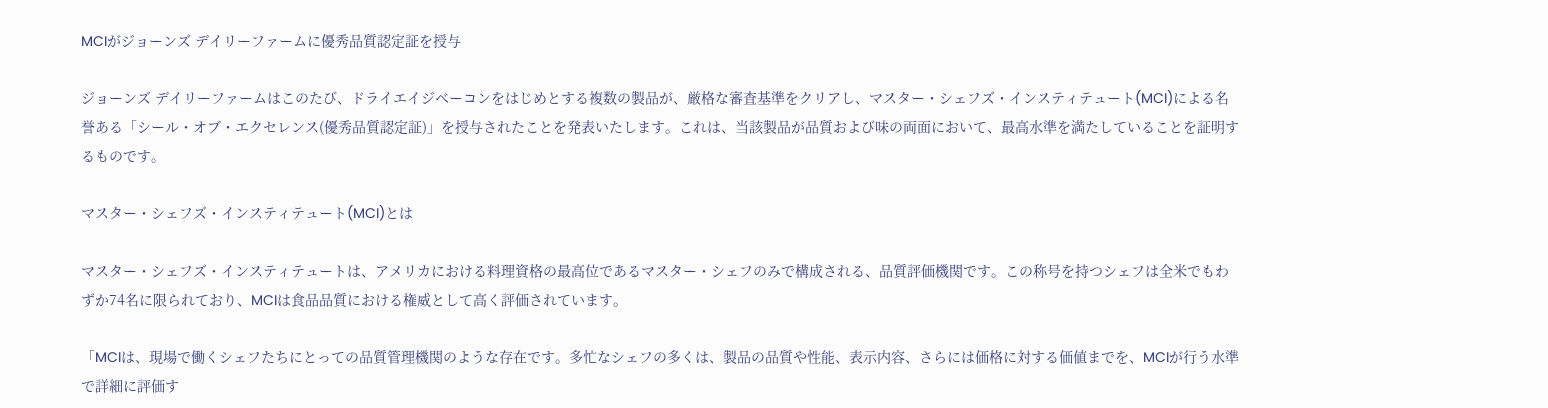MCIがジョーンズ デイリーファームに優秀品質認定証を授与

ジョーンズ デイリーファームはこのたび、ドライエイジベーコンをはじめとする複数の製品が、厳格な審査基準をクリアし、マスター・シェフズ・インスティテュート(MCI)による名誉ある「シール・オブ・エクセレンス(優秀品質認定証)」を授与されたことを発表いたします。これは、当該製品が品質および味の両面において、最高水準を満たしていることを証明するものです。

マスター・シェフズ・インスティテュート(MCI)とは

マスター・シェフズ・インスティテュートは、アメリカにおける料理資格の最高位であるマスター・シェフのみで構成される、品質評価機関です。この称号を持つシェフは全米でもわずか74名に限られており、MCIは食品品質における権威として高く評価されています。

「MCIは、現場で働くシェフたちにとっての品質管理機関のような存在です。多忙なシェフの多くは、製品の品質や性能、表示内容、さらには価格に対する価値までを、MCIが行う水準で詳細に評価す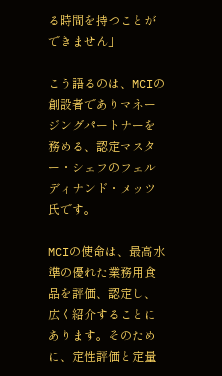る時間を持つことができません」

こう語るのは、MCIの創設者でありマネージングパートナーを務める、認定マスター・シェフのフェルディナンド・メッツ氏です。

MCIの使命は、最高水準の優れた業務用食品を評価、認定し、広く紹介することにあります。そのために、定性評価と定量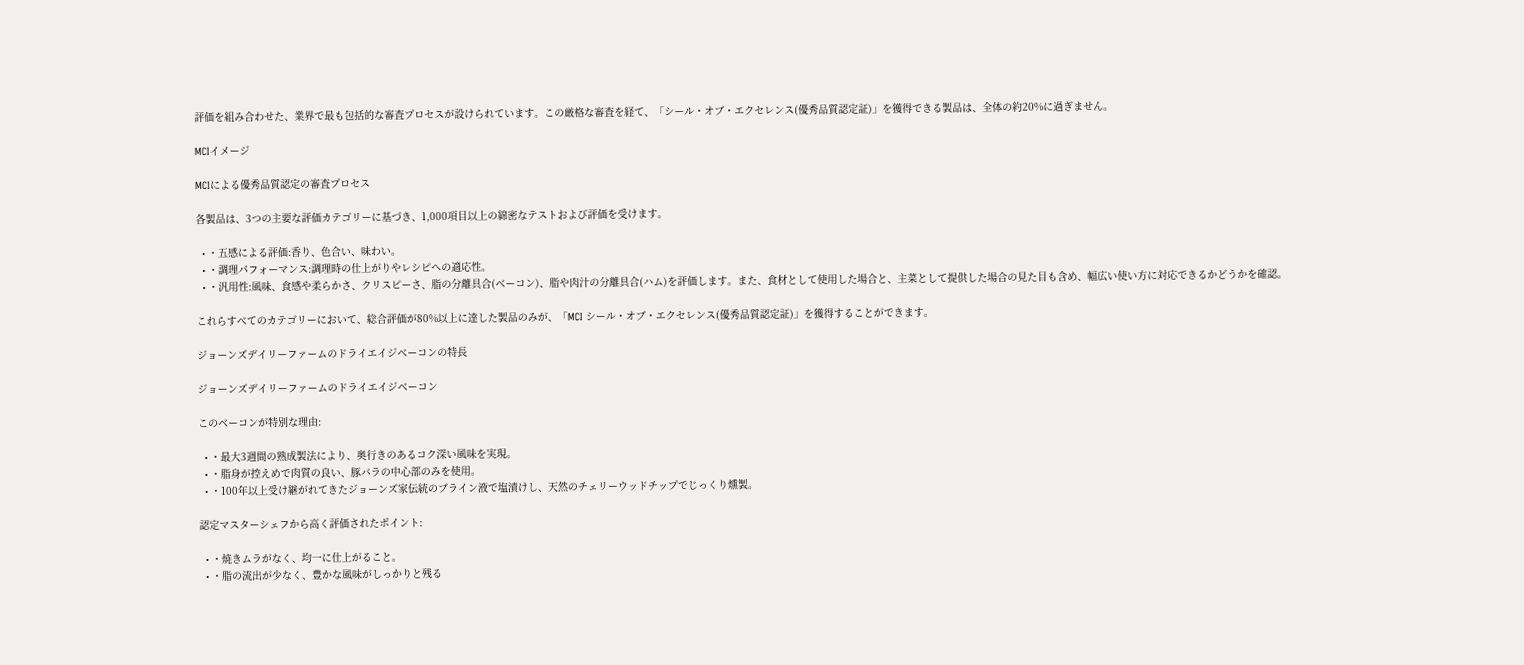評価を組み合わせた、業界で最も包括的な審査プロセスが設けられています。この厳格な審査を経て、「シール・オブ・エクセレンス(優秀品質認定証)」を獲得できる製品は、全体の約20%に過ぎません。

MCIイメージ

MCIによる優秀品質認定の審査プロセス

各製品は、3つの主要な評価カテゴリーに基づき、1,000項目以上の綿密なテストおよび評価を受けます。

  • ・五感による評価:香り、色合い、味わい。
  • ・調理パフォーマンス:調理時の仕上がりやレシピへの適応性。
  • ・汎用性:風味、食感や柔らかさ、クリスピーさ、脂の分離具合(ベーコン)、脂や肉汁の分離具合(ハム)を評価します。また、食材として使用した場合と、主菜として提供した場合の見た目も含め、幅広い使い方に対応できるかどうかを確認。

これらすべてのカテゴリーにおいて、総合評価が80%以上に達した製品のみが、「MCI シール・オブ・エクセレンス(優秀品質認定証)」を獲得することができます。

ジョーンズデイリーファームのドライエイジベーコンの特長

ジョーンズデイリーファームのドライエイジベーコン

このベーコンが特別な理由:

  • ・最大3週間の熟成製法により、奥行きのあるコク深い風味を実現。
  • ・脂身が控えめで肉質の良い、豚バラの中心部のみを使用。
  • ・100年以上受け継がれてきたジョーンズ家伝統のブライン液で塩漬けし、天然のチェリーウッドチップでじっくり燻製。

認定マスターシェフから高く評価されたポイント:

  • ・焼きムラがなく、均一に仕上がること。
  • ・脂の流出が少なく、豊かな風味がしっかりと残る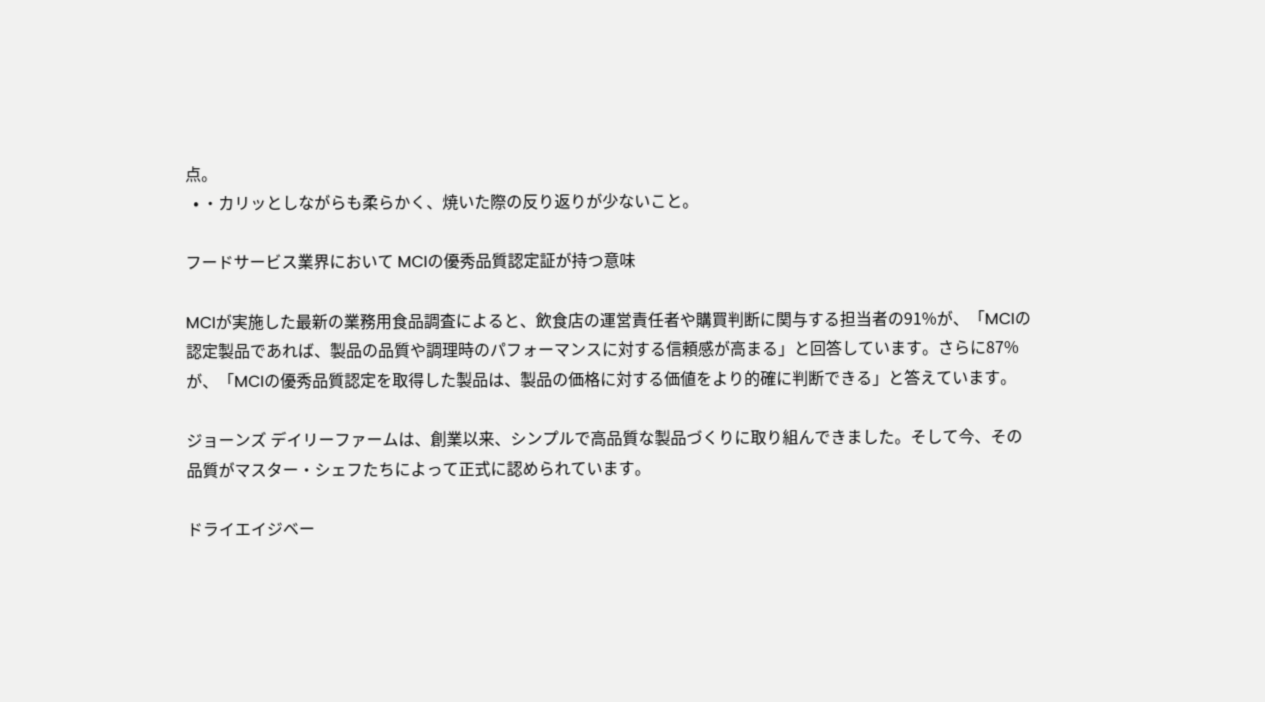点。
  • ・カリッとしながらも柔らかく、焼いた際の反り返りが少ないこと。

フードサービス業界において MCIの優秀品質認定証が持つ意味

MCIが実施した最新の業務用食品調査によると、飲食店の運営責任者や購買判断に関与する担当者の91%が、「MCIの認定製品であれば、製品の品質や調理時のパフォーマンスに対する信頼感が高まる」と回答しています。さらに87%が、「MCIの優秀品質認定を取得した製品は、製品の価格に対する価値をより的確に判断できる」と答えています。

ジョーンズ デイリーファームは、創業以来、シンプルで高品質な製品づくりに取り組んできました。そして今、その品質がマスター・シェフたちによって正式に認められています。

ドライエイジベー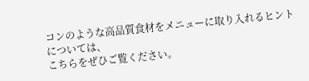コンのような高品質食材をメニューに取り入れるヒントについては、
こちらをぜひご覧ください。